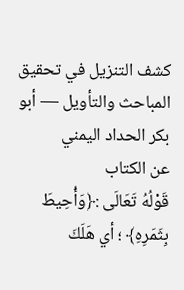كشف التنزيل في تحقيق المباحث والتأويل — أبو بكر الحداد اليمني
عن الكتاب
قَوْلُهُ تَعَالَى :﴿وَأُحِيطَ بِثَمَرِهِ﴾ ؛ أي هَلَكَ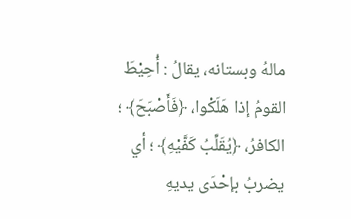مالهُ وبستانه، يقالُ : أُحِيْطَ القومُ إذا هَلَكْوا، ﴿فَأَصْبَحَ﴾ ؛ الكافرُ، ﴿يُقَلِّبُ كَفَّيْهِ﴾ ؛ أي يضربُ بإحْدَى يديهِ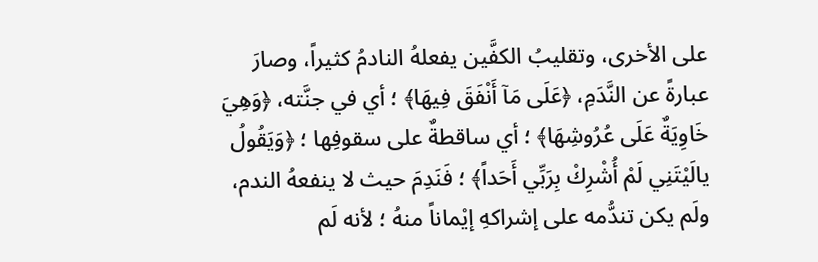على الأخرى، وتقليبُ الكفَّين يفعلهُ النادمُ كثيراً، وصارَ عبارةً عن النَّدَمِ، ﴿عَلَى مَآ أَنْفَقَ فِيهَا﴾ ؛ أي في جنَّته، ﴿وَهِيَ خَاوِيَةٌ عَلَى عُرُوشِهَا﴾ ؛ أي ساقطةٌ على سقوفِها ؛ ﴿وَيَقُولُ يالَيْتَنِي لَمْ أُشْرِكْ بِرَبِّي أَحَداً﴾ ؛ فَنَدِمَ حيث لا ينفعهُ الندم، ولَم يكن تندُّمه على إشراكهِ إيْماناً منهُ ؛ لأنه لَم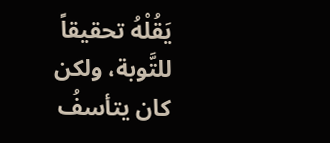يَقُلْهُ تحقيقاً للتَّوبة، ولكن كان يتأسفُ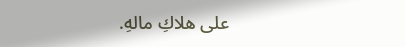على هلاكِ مالهِ.